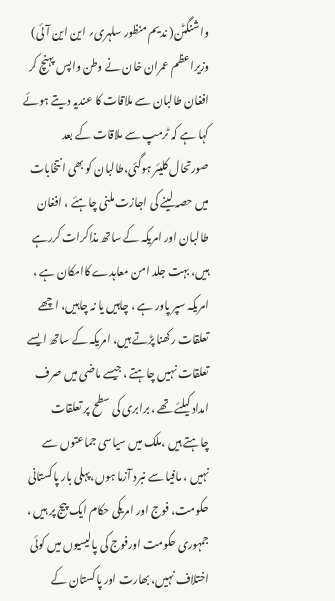واشنگٹن( ندیم منظور سلہری؍ این این آئی) وزیراعظم عمران خان نے وطن واپس پہنچ کر افغان طالبان سے ملاقات کا عندیہ دیتے ہوئے کہا ہے کہ ٹرمپ سے ملاقات کے بعد صورتحال کلیئر ہوگئی،طالبان کو بھی انتخابات میں حصہ لینے کی اجازت ملنی چاہئے ، افغان طالبان اور امریکہ کے ساتھ مذاکرات کررہے ہیں، بہت جلد امن معاہدے کاامکان ہے ، امریکہ سپر پاور ہے ، چاہیں یا نہ چاہیں، اچھے تعلقات رکھنا پڑتے ہیں، امریکہ کے ساتھ ایسے تعلقات نہیں چاہتے ، جیسے ماضی میں صرف امداد کیلئے تھے ، برابری کی سطح پر تعلقات چاہتے ہیں ،ملک میں سیاسی جماعتوں سے نہیں ، مافیا سے نبرد آزما ہوں،پہلی بار پاکستانی حکومت، فوج اور امریکی حکام ایک پیج پر ہیں ، جمہوری حکومت اورفوج کی پالیسیوں میں کوئی اختلاف نہیں، بھارت اور پاکستان کے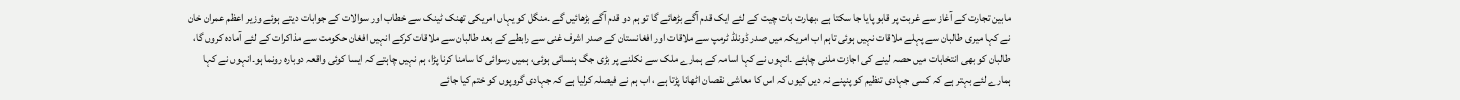مابین تجارت کے آغاز سے غربت پر قابو پایا جا سکتا ہے ،بھارت بات چیت کے لئے ایک قدم آگے بڑھائے گا تو ہم دو قدم آگے بڑھائیں گے ۔منگل کو یہاں امریکی تھنک ٹینک سے خطاب اور سوالات کے جوابات دیتے ہوئے وزیر اعظم عمران خان نے کہا میری طالبان سے پہلے ملاقات نہیں ہوئی تاہم اب امریکہ میں صدر ڈونلڈ ٹرمپ سے ملاقات اور افغانستان کے صدر اشرف غنی سے رابطے کے بعد طالبان سے ملاقات کرکے انہیں افغان حکومت سے مذاکرات کے لئے آمادہ کروں گا، طالبان کو بھی انتخابات میں حصہ لینے کی اجازت ملنی چاہئے ۔انہوں نے کہا اسامہ کے ہمارے ملک سے نکلنے پر بڑی جگ ہنسائی ہوئی، ہمیں رسوائی کا سامنا کرنا پڑا، ہم نہیں چاہتے کہ ایسا کوئی واقعہ دوبارہ رونما ہو۔انہوں نے کہا ہمارے لئے بہتر ہے کہ کسی جہادی تنظیم کو پنپنے نہ دیں کیوں کہ اس کا معاشی نقصان اٹھانا پڑتا ہے ، اب ہم نے فیصلہ کرلیا ہے کہ جہادی گروپوں کو ختم کیا جائے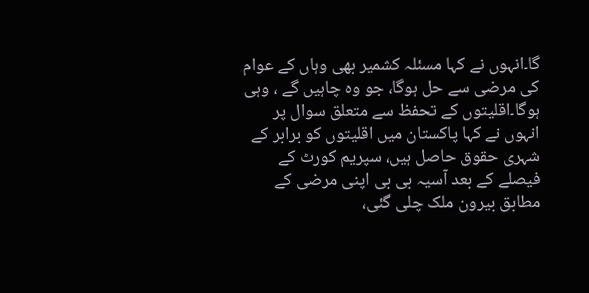گا۔انہوں نے کہا مسئلہ کشمیر بھی وہاں کے عوام کی مرضی سے حل ہوگا، جو وہ چاہیں گے ، وہی ہوگا۔اقلیتوں کے تحفظ سے متعلق سوال پر انہوں نے کہا پاکستان میں اقلیتوں کو برابر کے شہری حقوق حاصل ہیں، سپریم کورٹ کے فیصلے کے بعد آسیہ بی بی اپنی مرضی کے مطابق بیرون ملک چلی گئی،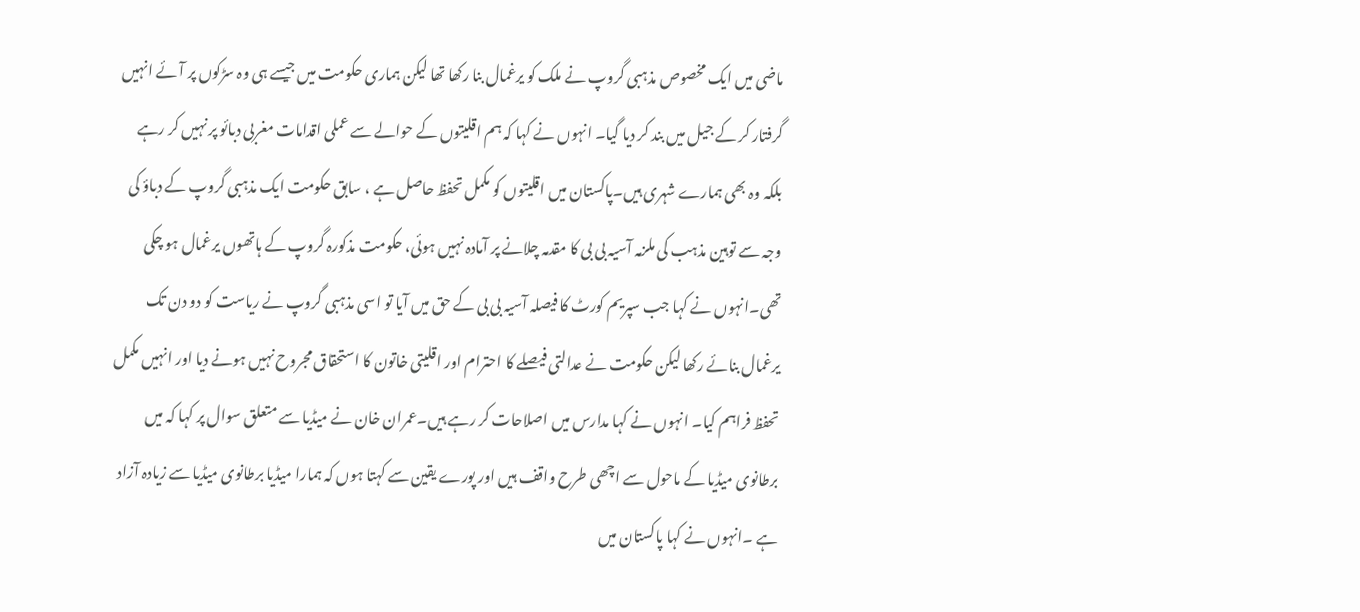ماضی میں ایک مخصوص مذہبی گروپ نے ملک کو یرغمال بنا رکھا تھا لیکن ہماری حکومت میں جیسے ہی وہ سڑکوں پر آئے انہیں گرفتار کر کے جیل میں بند کر دیا گیا۔ انہوں نے کہا کہ ہم اقلیتوں کے حوالے سے عملی اقدامات مغربی دبائو پر نہیں کر رہے بلکہ وہ بھی ہمارے شہری ہیں۔پاکستان میں اقلیتوں کو مکمل تحفظ حاصل ہے ، سابق حکومت ایک مذہبی گروپ کے دباؤ کی وجہ سے توہین مذہب کی ملزمہ آسیہ بی بی کا مقدمہ چلانے پر آمادہ نہیں ہوئی، حکومت مذکورہ گروپ کے ہاتھوں یرغمال ہو چکی تھی۔انہوں نے کہا جب سپریم کورٹ کا فیصلہ آسیہ بی بی کے حق میں آیا تو اسی مذہبی گروپ نے ریاست کو دو دن تک یرغمال بنائے رکھا لیکن حکومت نے عدالتی فیصلے کا احترام اور اقلیتی خاتون کا استحقاق مجروح نہیں ہونے دیا اور انہیں مکمل تحفظ فراہم کیا۔ انہوں نے کہا مدارس میں اصلاحات کر رہے ہیں۔عمران خان نے میڈیا سے متعلق سوال پر کہا کہ میں برطانوی میڈیا کے ماحول سے اچھی طرح واقف ہیں اور پورے یقین سے کہتا ہوں کہ ہمارا میڈیا برطانوی میڈیا سے زیادہ آزاد ہے ۔انہوں نے کہا پاکستان میں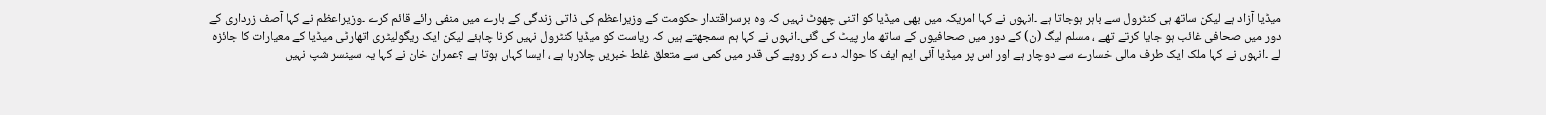میڈیا آزاد ہے لیکن ساتھ ہی کنٹرول سے باہر ہوجاتا ہے ۔انہوں نے کہا امریکہ میں بھی میڈیا کو اتنی چھوٹ نہیں کہ وہ برسراقتدار حکومت کے وزیراعظم کی ذاتی زندگی کے بارے میں منفی رائے قائم کرے ۔وزیراعظم نے کہا آصف زرداری کے دور میں صحافی غائب ہو جایا کرتے تھے ، مسلم لیگ (ن) کے دور میں صحافیوں کے ساتھ مار پیٹ کی گئی۔انہوں نے کہا ہم سمجھتے ہیں کہ ریاست کو میڈیا کنٹرول نہیں کرنا چاہئے لیکن ایک ریگولیٹری اتھارٹی میڈیا کے معیارات کا جائزہ لے ۔انہوں نے کہا ملک ایک طرف مالی خسارے سے دوچار ہے اور اس پر میڈیا آئی ایم ایف کا حوالہ دے کر روپے کی قدر میں کمی سے متعلق غلط خبریں چلارہا ہے ، ایسا کہاں ہوتا ہے ؟عمران خان نے کہا یہ سینسر شپ نہیں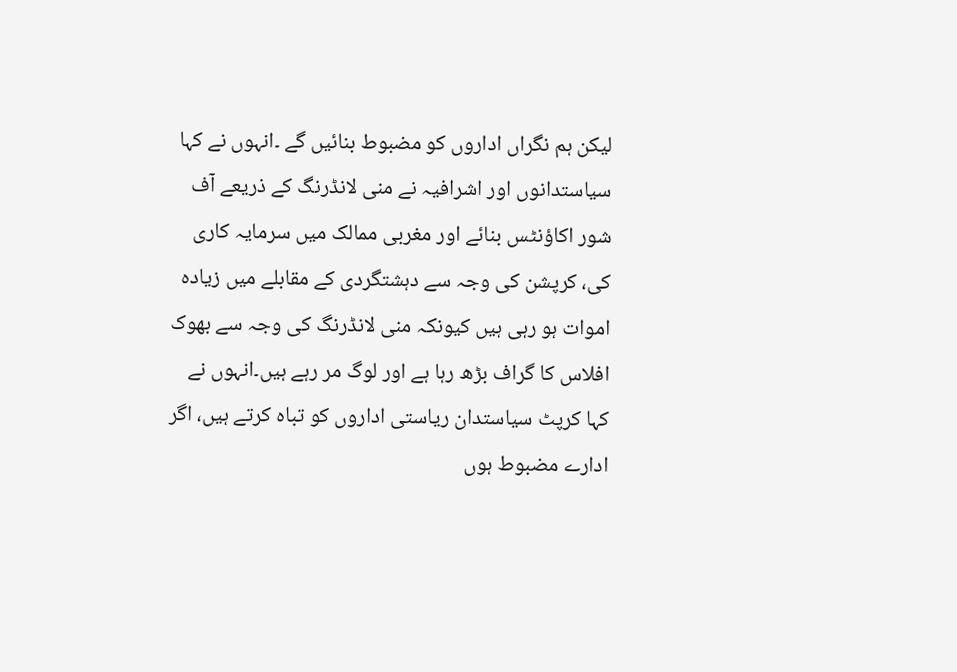لیکن ہم نگراں اداروں کو مضبوط بنائیں گے ۔انہوں نے کہا سیاستدانوں اور اشرافیہ نے منی لانڈرنگ کے ذریعے آف شور اکاؤنٹس بنائے اور مغربی ممالک میں سرمایہ کاری کی، کرپشن کی وجہ سے دہشتگردی کے مقابلے میں زیادہ اموات ہو رہی ہیں کیونکہ منی لانڈرنگ کی وجہ سے بھوک افلاس کا گراف بڑھ رہا ہے اور لوگ مر رہے ہیں۔انہوں نے کہا کرپٹ سیاستدان ریاستی اداروں کو تباہ کرتے ہیں، اگر ادارے مضبوط ہوں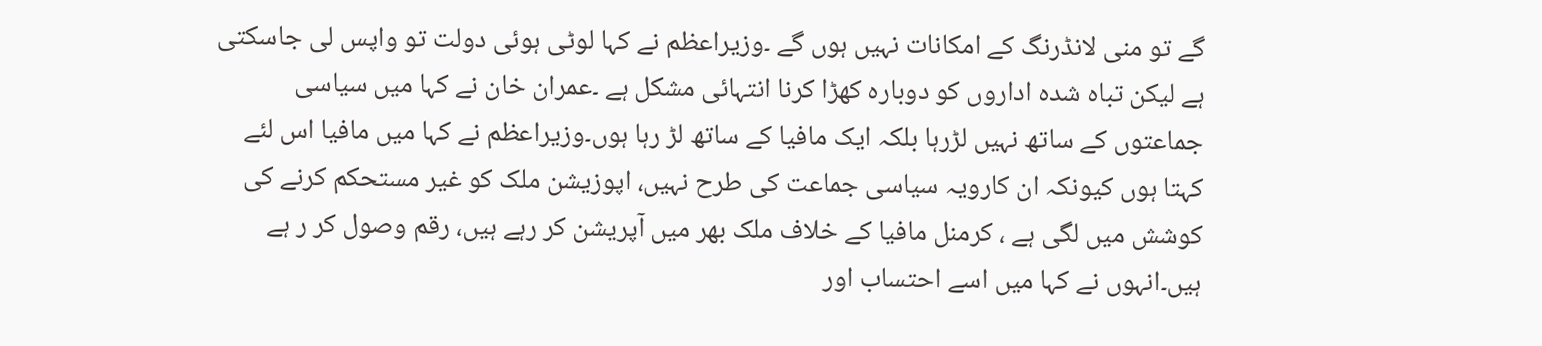گے تو منی لانڈرنگ کے امکانات نہیں ہوں گے ۔وزیراعظم نے کہا لوٹی ہوئی دولت تو واپس لی جاسکتی ہے لیکن تباہ شدہ اداروں کو دوبارہ کھڑا کرنا انتہائی مشکل ہے ۔عمران خان نے کہا میں سیاسی جماعتوں کے ساتھ نہیں لڑرہا بلکہ ایک مافیا کے ساتھ لڑ رہا ہوں۔وزیراعظم نے کہا میں مافیا اس لئے کہتا ہوں کیونکہ ان کارویہ سیاسی جماعت کی طرح نہیں، اپوزیشن ملک کو غیر مستحکم کرنے کی کوشش میں لگی ہے ، کرمنل مافیا کے خلاف ملک بھر میں آپریشن کر رہے ہیں، رقم وصول کر ر ہے ہیں۔انہوں نے کہا میں اسے احتساب اور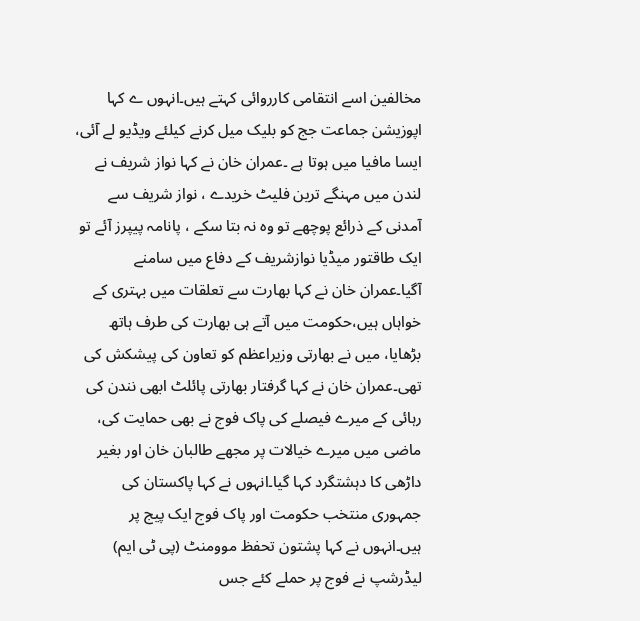مخالفین اسے انتقامی کارروائی کہتے ہیں۔انہوں ے کہا اپوزیشن جماعت جج کو بلیک میل کرنے کیلئے ویڈیو لے آئی، ایسا مافیا میں ہوتا ہے ۔عمران خان نے کہا نواز شریف نے لندن میں مہنگے ترین فلیٹ خریدے ، نواز شریف سے آمدنی کے ذرائع پوچھے تو وہ نہ بتا سکے ، پانامہ پیپرز آئے تو ایک طاقتور میڈیا نوازشریف کے دفاع میں سامنے آگیا۔عمران خان نے کہا بھارت سے تعلقات میں بہتری کے خواہاں ہیں،حکومت میں آتے ہی بھارت کی طرف ہاتھ بڑھایا، میں نے بھارتی وزیراعظم کو تعاون کی پیشکش کی تھی۔عمران خان نے کہا گرفتار بھارتی پائلٹ ابھی نندن کی رہائی کے میرے فیصلے کی پاک فوج نے بھی حمایت کی، ماضی میں میرے خیالات پر مجھے طالبان خان اور بغیر داڑھی کا دہشتگرد کہا گیا۔انہوں نے کہا پاکستان کی جمہوری منتخب حکومت اور پاک فوج ایک پیج پر ہیں۔انہوں نے کہا پشتون تحفظ موومنٹ (پی ٹی ایم) لیڈرشپ نے فوج پر حملے کئے جس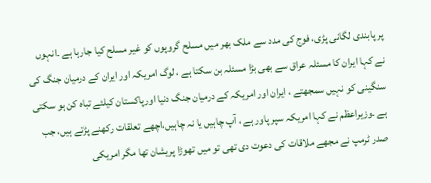پر پابندی لگانی پڑی، فوج کی مدد سے ملک بھر میں مسلح گروپوں کو غیر مسلح کیا جارہا ہے ۔انہوں نے کہا ایران کا مسئلہ عراق سے بھی بڑا مسئلہ بن سکتا ہے ، لوگ امریکہ اور ایران کے درمیان جنگ کی سنگینی کو نہیں سمجھتے ، ایران اور امریکہ کے درمیان جنگ دنیا اورپاکستان کیلئے تباہ کن ہو سکتی ہے ۔وزیراعظم نے کہا امریکہ سپر پاور ہے ، آپ چاہیں یا نہ چاہیں،اچھے تعلقات رکھنے پڑتے ہیں، جب صدر ٹرمپ نے مجھے ملاقات کی دعوت دی تھی تو میں تھوڑا پریشان تھا مگر امریکی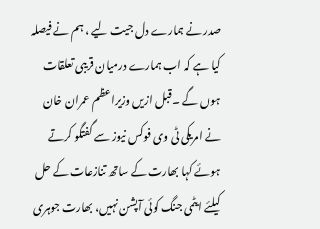صدر نے ہمارے دل جیت لیے ، ہم نے فیصلہ کیا ہے کہ اب ہمارے درمیان قریبی تعلقات ہوں گے ۔قبل ازیں وزیراعظم عمران خان نے امریکی ٹی وی فوکس نیوز سے گفتگو کرتے ہوئے کہا بھارت کے ساتھ تنازعات کے حل کیلئے ایٹمی جنگ کوئی آپشن نہیں، بھارت جوہری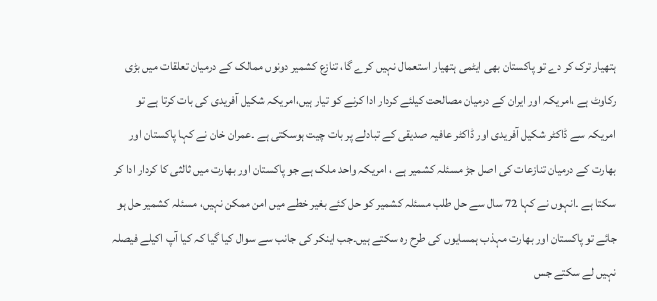ہتھیار ترک کر دے تو پاکستان بھی ایٹمی ہتھیار استعمال نہیں کرے گا، تنازع کشمیر دونوں ممالک کے درمیان تعلقات میں بڑی رکاوٹ ہے ،امریکہ اور ایران کے درمیان مصالحت کیلئے کردار ادا کرنے کو تیار ہیں،امریکہ شکیل آفریدی کی بات کرتا ہے تو امریکہ سے ڈاکٹر شکیل آفریدی اور ڈاکٹر عافیہ صدیقی کے تبادلے پر بات چیت ہوسکتی ہے ۔عمران خان نے کہا پاکستان اور بھارت کے درمیان تنازعات کی اصل جڑ مسئلہ کشمیر ہے ، امریکہ واحد ملک ہے جو پاکستان اور بھارت میں ثالثی کا کردار ادا کر سکتا ہے ۔انہوں نے کہا 72 سال سے حل طلب مسئلہ کشمیر کو حل کئے بغیر خطے میں امن ممکن نہیں، مسئلہ کشمیر حل ہو جائے تو پاکستان اور بھارت مہذب ہمسایوں کی طرح رہ سکتے ہیں۔جب اینکر کی جانب سے سوال کیا گیا کہ کیا آپ اکیلے فیصلہ نہیں لے سکتے جس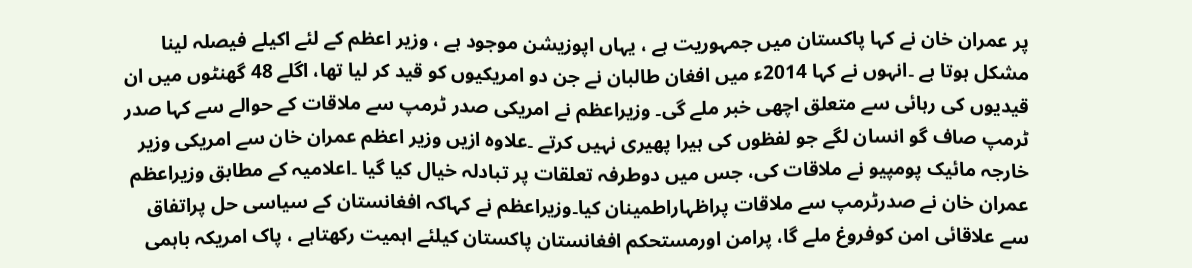پر عمران خان نے کہا پاکستان میں جمہوریت ہے ، یہاں اپوزیشن موجود ہے ، وزیر اعظم کے لئے اکیلے فیصلہ لینا مشکل ہوتا ہے ۔انہوں نے کہا 2014ء میں افغان طالبان نے جن دو امریکیوں کو قید کر لیا تھا، اگلے 48 گھنٹوں میں ان قیدیوں کی رہائی سے متعلق اچھی خبر ملے گی۔ وزیراعظم نے امریکی صدر ٹرمپ سے ملاقات کے حوالے سے کہا صدر ٹرمپ صاف گو انسان لگے جو لفظوں کی ہیرا پھیری نہیں کرتے ۔علاوہ ازیں وزیر اعظم عمران خان سے امریکی وزیر خارجہ مائیک پومپیو نے ملاقات کی، جس میں دوطرفہ تعلقات پر تبادلہ خیال کیا گیا ۔اعلامیہ کے مطابق وزیراعظم عمران خان نے صدرٹرمپ سے ملاقات پراظہاراطمینان کیا۔وزیراعظم نے کہاکہ افغانستان کے سیاسی حل پراتفاق سے علاقائی امن کوفروغ ملے گا، پرامن اورمستحکم افغانستان پاکستان کیلئے اہمیت رکھتاہے ، پاک امریکہ باہمی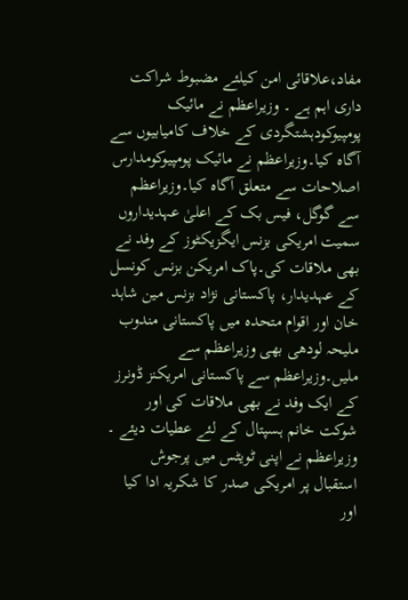مفاد،علاقائی امن کیلئے مضبوط شراکت داری اہم ہے ۔ وزیراعظم نے مائیک پومپیوکودہشتگردی کے خلاف کامیابیوں سے آگاہ کیا۔وزیراعظم نے مائیک پومپیوکومدارس اصلاحات سے متعلق آگاہ کیا۔وزیراعظم سے گوگل، فیس بک کے اعلیٰ عہدیداروں سمیت امریکی بزنس ایگزیکٹوز کے وفد نے بھی ملاقات کی۔پاک امریکن بزنس کونسل کے عہدیدار، پاکستانی نژاد بزنس مین شاہد خان اور اقوام متحدہ میں پاکستانی مندوب ملیحہ لودھی بھی وزیراعظم سے ملیں۔وزیراعظم سے پاکستانی امریکنز ڈونرز کے ایک وفد نے بھی ملاقات کی اور شوکت خانم ہسپتال کے لئے عطیات دیئے ۔ وزیراعظم نے اپنی ٹویٹس میں پرجوش استقبال پر امریکی صدر کا شکریہ ادا کیا اور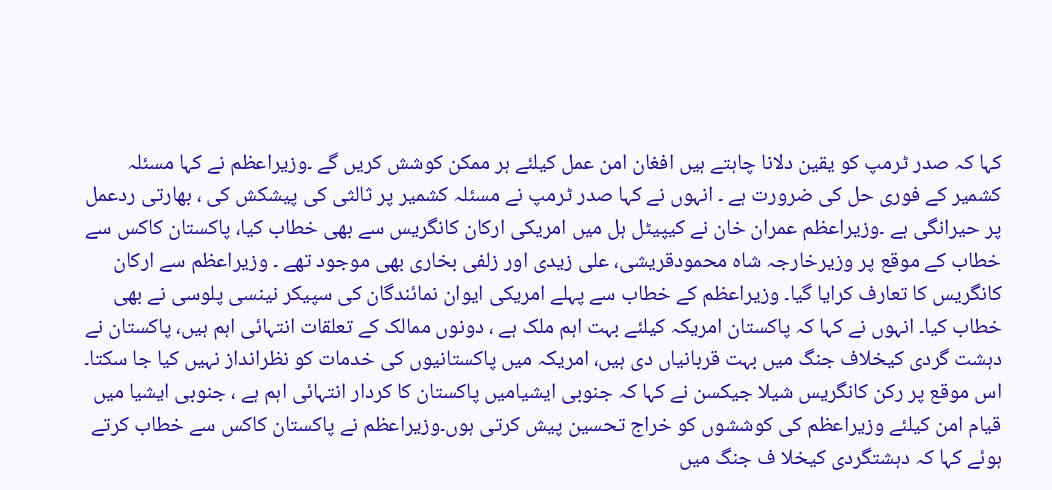کہا کہ صدر ٹرمپ کو یقین دلانا چاہتے ہیں افغان امن عمل کیلئے ہر ممکن کوشش کریں گے ۔وزیراعظم نے کہا مسئلہ کشمیر کے فوری حل کی ضرورت ہے ۔ انہوں نے کہا صدر ٹرمپ نے مسئلہ کشمیر پر ثالثی کی پیشکش کی ، بھارتی ردعمل پر حیرانگی ہے ۔وزیراعظم عمران خان نے کیپیٹل ہل میں امریکی ارکان کانگریس سے بھی خطاب کیا، پاکستان کاکس سے خطاب کے موقع پر وزیرخارجہ شاہ محمودقریشی، علی زیدی اور زلفی بخاری بھی موجود تھے ۔ وزیراعظم سے ارکان کانگریس کا تعارف کرایا گیا۔ وزیراعظم کے خطاب سے پہلے امریکی ایوان نمائندگان کی سپیکر نینسی پلوسی نے بھی خطاب کیا۔ انہوں نے کہا کہ پاکستان امریکہ کیلئے بہت اہم ملک ہے ، دونوں ممالک کے تعلقات انتہائی اہم ہیں، پاکستان نے دہشت گردی کیخلاف جنگ میں بہت قربانیاں دی ہیں، امریکہ میں پاکستانیوں کی خدمات کو نظرانداز نہیں کیا جا سکتا۔ اس موقع پر رکن کانگریس شیلا جیکسن نے کہا کہ جنوبی ایشیامیں پاکستان کا کردار انتہائی اہم ہے ، جنوبی ایشیا میں قیام امن کیلئے وزیراعظم کی کوششوں کو خراج تحسین پیش کرتی ہوں۔وزیراعظم نے پاکستان کاکس سے خطاب کرتے ہوئے کہا کہ دہشتگردی کیخلا ف جنگ میں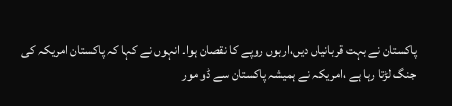پاکستان نے بہت قربانیاں دیں،اربوں روپے کا نقصان ہوا۔ انہوں نے کہا کہ پاکستان امریکہ کی جنگ لڑتا رہا ہے ،امریکہ نے ہمیشہ پاکستان سے ڈو مور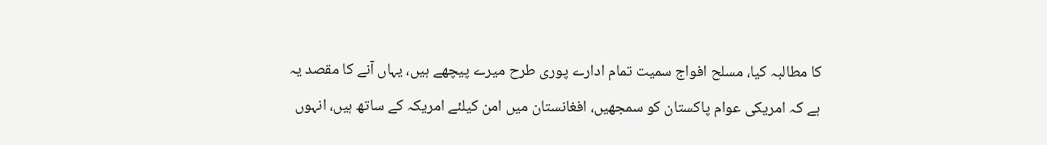کا مطالبہ کیا، مسلح افواج سمیت تمام ادارے پوری طرح میرے پیچھے ہیں، یہاں آنے کا مقصد یہ ہے کہ امریکی عوام پاکستان کو سمجھیں، افغانستان میں امن کیلئے امریکہ کے ساتھ ہیں، انہوں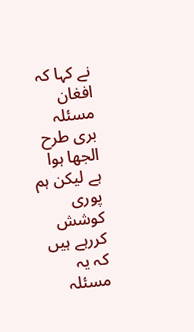نے کہا کہ افغان مسئلہ بری طرح الجھا ہوا ہے لیکن ہم پوری کوشش کررہے ہیں کہ یہ مسئلہ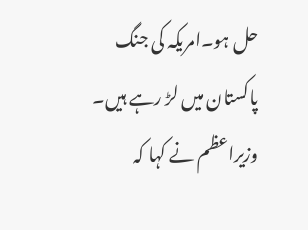حل ہو۔امریکہ کی جنگ پاکستان میں لڑ رہے ہیں۔ وزیراعظم نے کہا کہ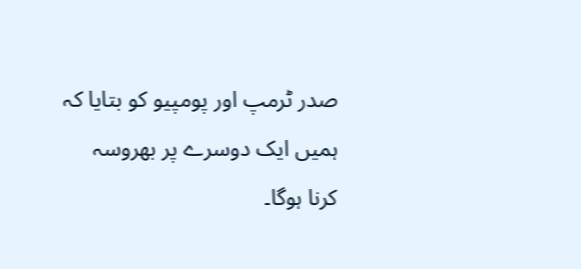صدر ٹرمپ اور پومپیو کو بتایا کہ ہمیں ایک دوسرے پر بھروسہ کرنا ہوگا۔